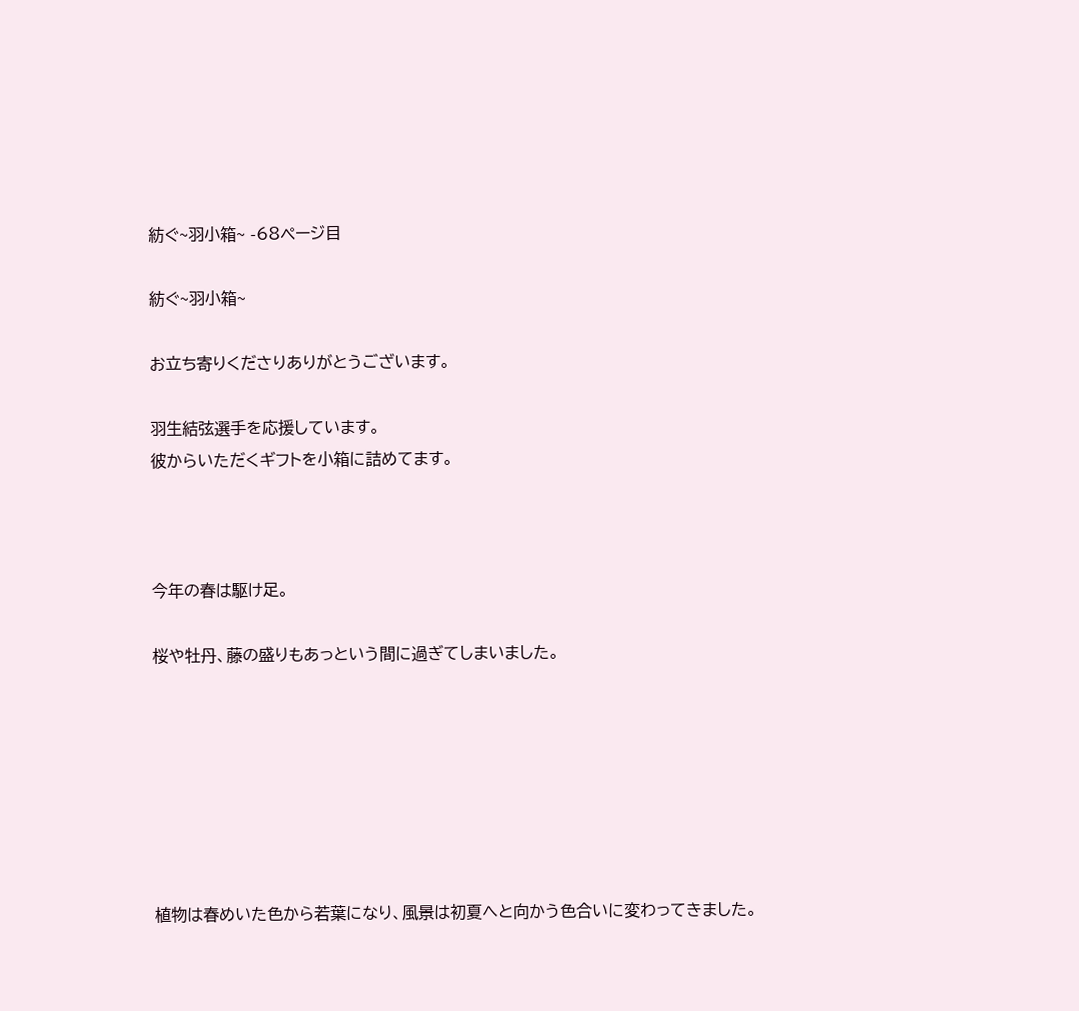紡ぐ~羽小箱~ -68ページ目

紡ぐ~羽小箱~

お立ち寄りくださりありがとうございます。

羽生結弦選手を応援しています。
彼からいただくギフトを小箱に詰めてます。



今年の春は駆け足。

桜や牡丹、藤の盛りもあっという間に過ぎてしまいました。







植物は春めいた色から若葉になり、風景は初夏へと向かう色合いに変わってきました。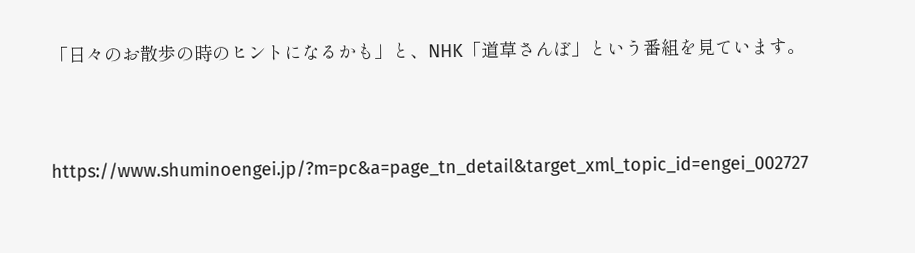「日々のお散歩の時のヒントになるかも」と、NHK「道草さんぼ」という番組を見ています。



https://www.shuminoengei.jp/?m=pc&a=page_tn_detail&target_xml_topic_id=engei_002727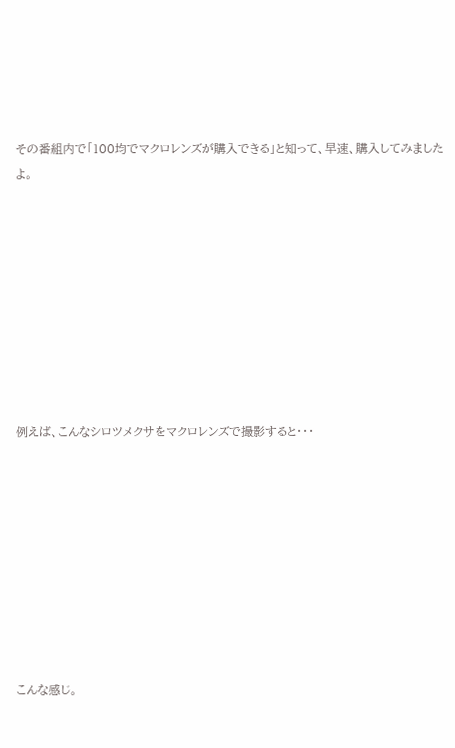その番組内で「100均でマクロレンズが購入できる」と知って、早速、購入してみましたよ。









例えば、こんなシロツメクサをマクロレンズで撮影すると・・・









こんな感じ。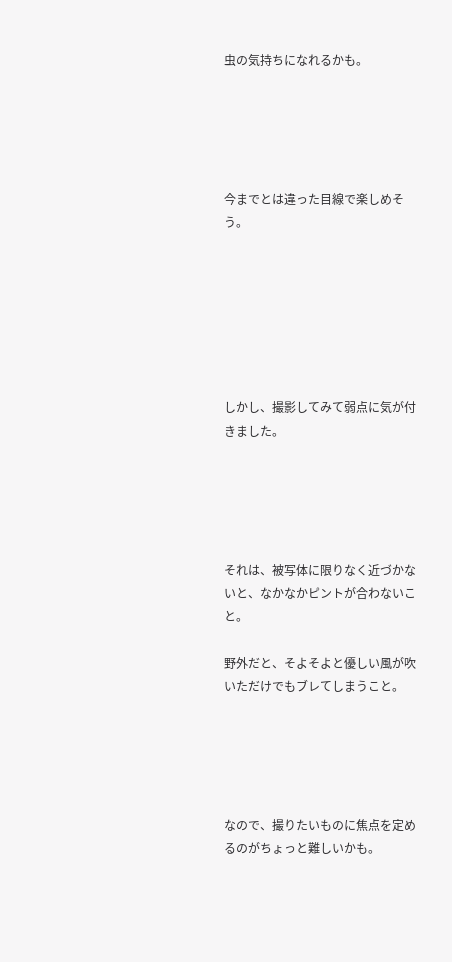虫の気持ちになれるかも。





今までとは違った目線で楽しめそう。







しかし、撮影してみて弱点に気が付きました。





それは、被写体に限りなく近づかないと、なかなかピントが合わないこと。

野外だと、そよそよと優しい風が吹いただけでもブレてしまうこと。





なので、撮りたいものに焦点を定めるのがちょっと難しいかも。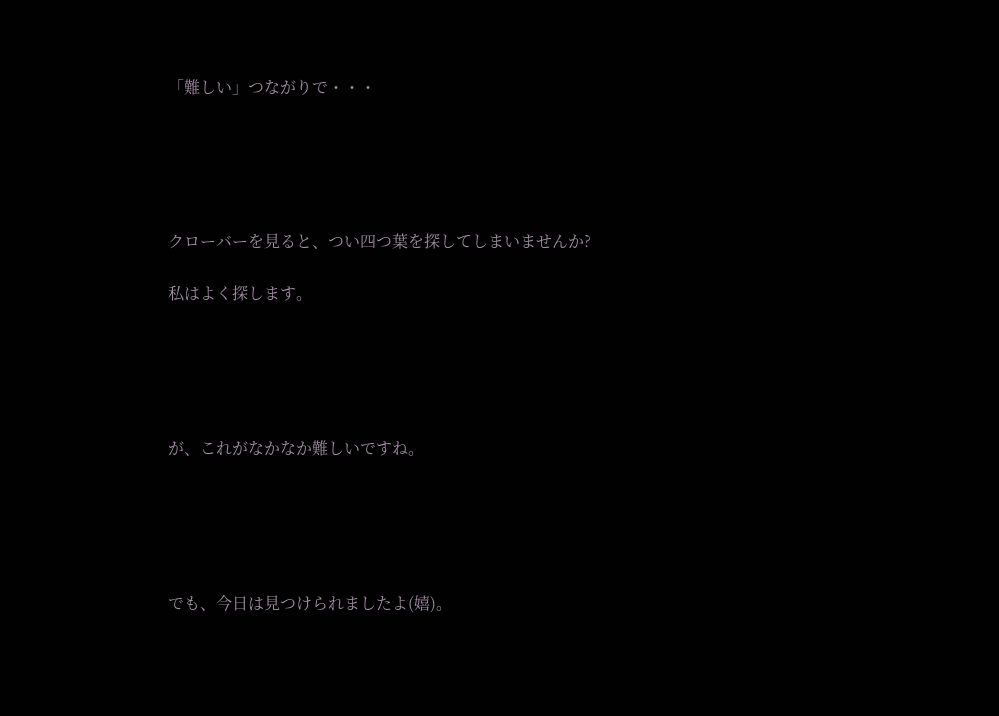「難しい」つながりで・・・





クローバーを見ると、つい四つ葉を探してしまいませんか?

私はよく探します。





が、これがなかなか難しいですね。





でも、今日は見つけられましたよ(嬉)。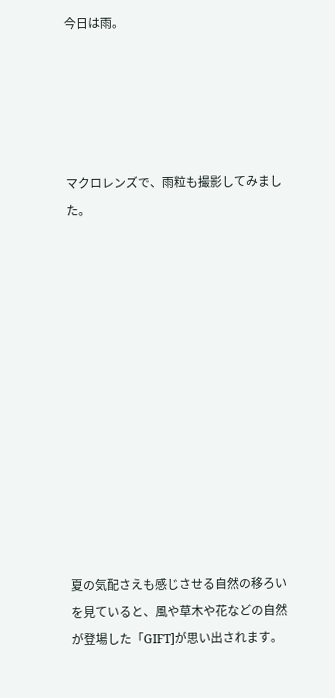今日は雨。





マクロレンズで、雨粒も撮影してみました。













夏の気配さえも感じさせる自然の移ろいを見ていると、風や草木や花などの自然が登場した「GIFT]が思い出されます。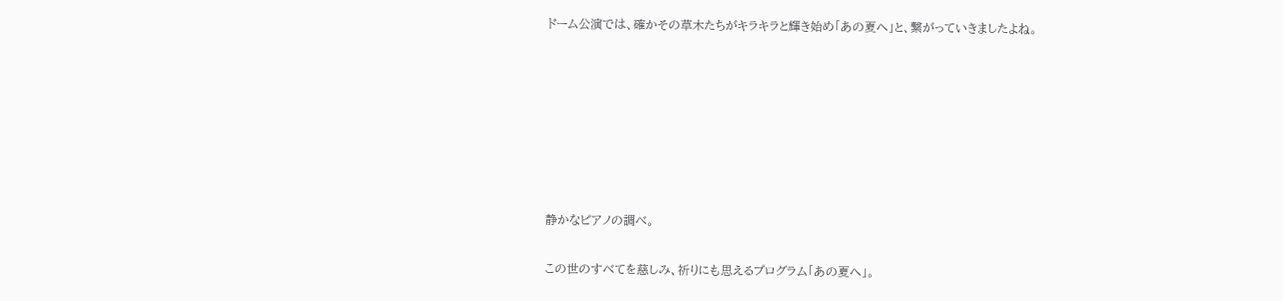ドーム公演では、確かその草木たちがキラキラと輝き始め「あの夏へ」と、繋がっていきましたよね。







静かなピアノの調べ。

この世のすべてを慈しみ、祈りにも思えるプログラム「あの夏へ」。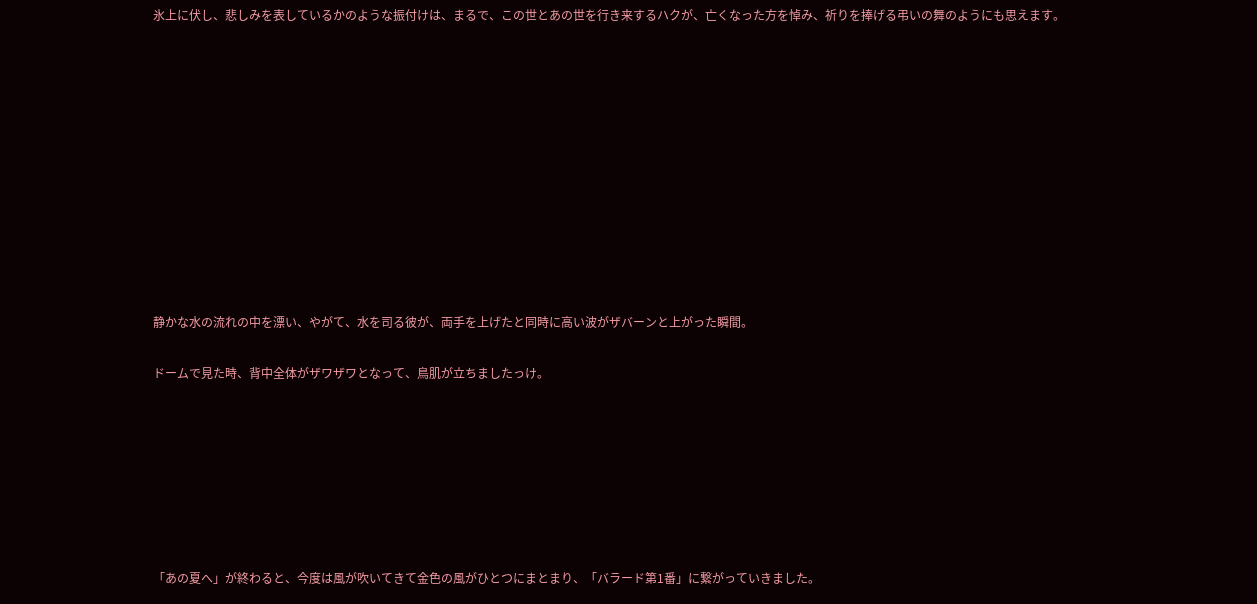氷上に伏し、悲しみを表しているかのような振付けは、まるで、この世とあの世を行き来するハクが、亡くなった方を悼み、祈りを捧げる弔いの舞のようにも思えます。











静かな水の流れの中を漂い、やがて、水を司る彼が、両手を上げたと同時に高い波がザバーンと上がった瞬間。

ドームで見た時、背中全体がザワザワとなって、鳥肌が立ちましたっけ。







「あの夏へ」が終わると、今度は風が吹いてきて金色の風がひとつにまとまり、「バラード第1番」に繋がっていきました。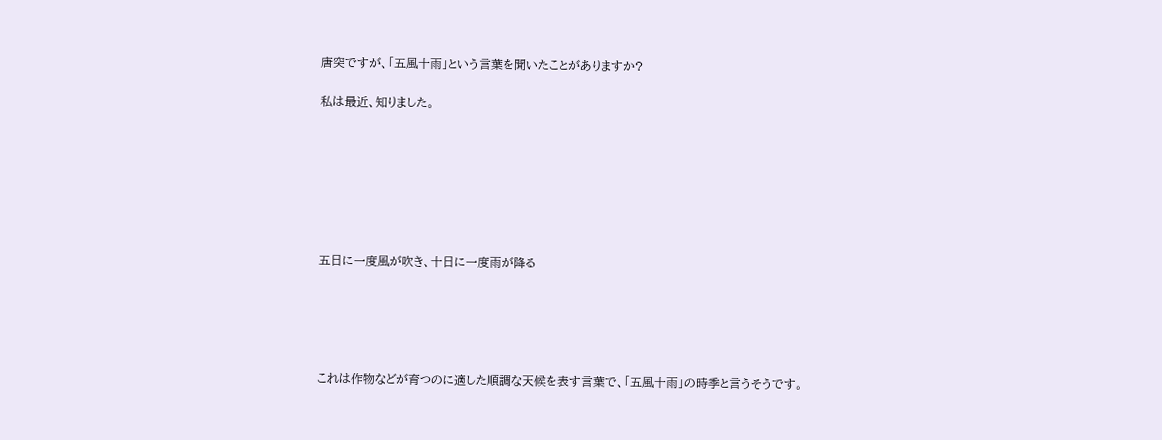唐突ですが、「五風十雨」という言葉を聞いたことがありますか?

私は最近、知りました。







五日に一度風が吹き、十日に一度雨が降る





これは作物などが育つのに適した順調な天候を表す言葉で、「五風十雨」の時季と言うそうです。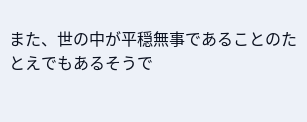また、世の中が平穏無事であることのたとえでもあるそうで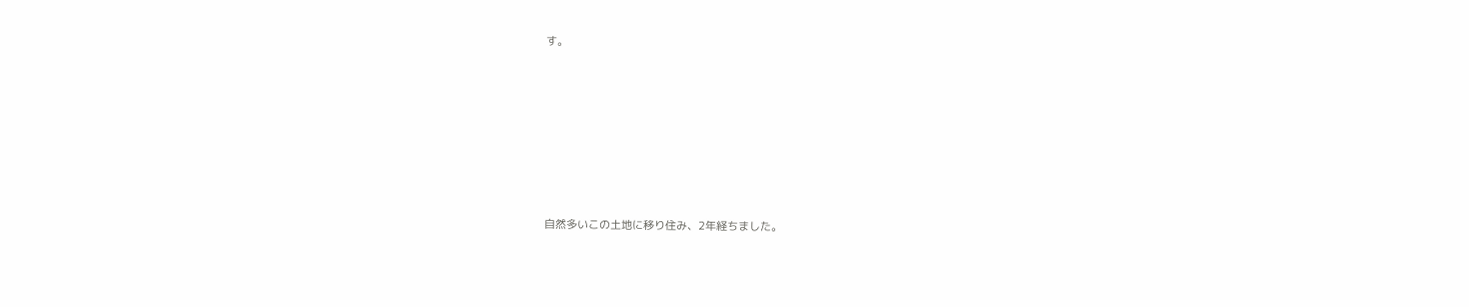す。












自然多いこの土地に移り住み、2年経ちました。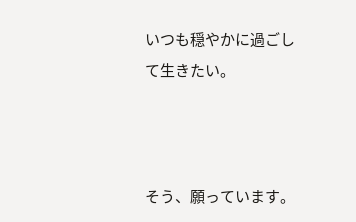いつも穏やかに過ごして生きたい。



そう、願っています。